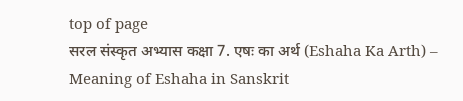top of page
सरल संस्कृत अभ्यास कक्षा 7. एषः का अर्थ (Eshaha Ka Arth) – Meaning of Eshaha in Sanskrit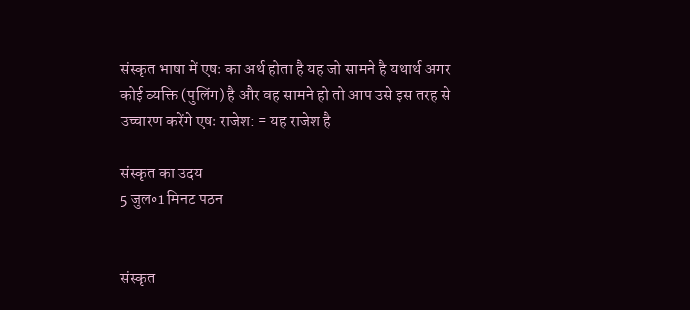संस्कृत भाषा में एषः का अर्थ होता है यह जो सामने है यथार्थ अगर कोई व्यक्ति (पुलिंग) है और वह सामने हो तो आप उसे इस तरह से उच्चारण करेंगे एषः राजेश: = यह राजेश है

संस्कृत का उदय
5 जुल॰1 मिनट पठन


संस्कृत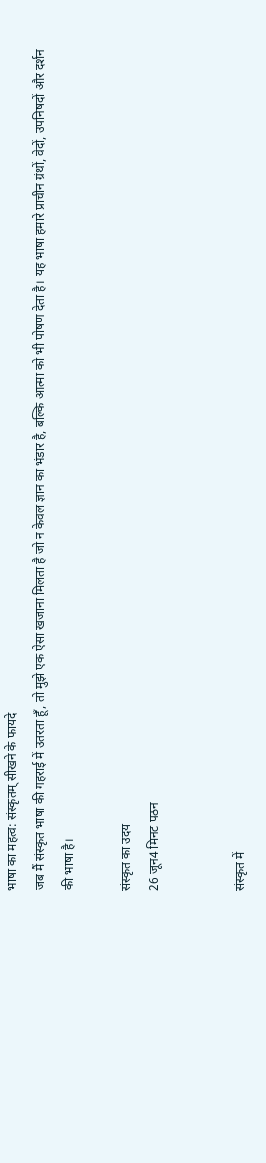भाषा का महत्व: संस्कृतम् सीखने के फायदे
जब मैं संस्कृत भाषा की गहराई में उतरता हूँ, तो मुझे एक ऐसा खजाना मिलता है जो न केवल ज्ञान का भंडार है, बल्कि आत्मा को भी पोषण देता है। यह भाषा हमारे प्राचीन ग्रंथों, वेदों, उपनिषदों और दर्शन की भाषा है।

संस्कृत का उदय
26 जून4 मिनट पठन


संस्कृत में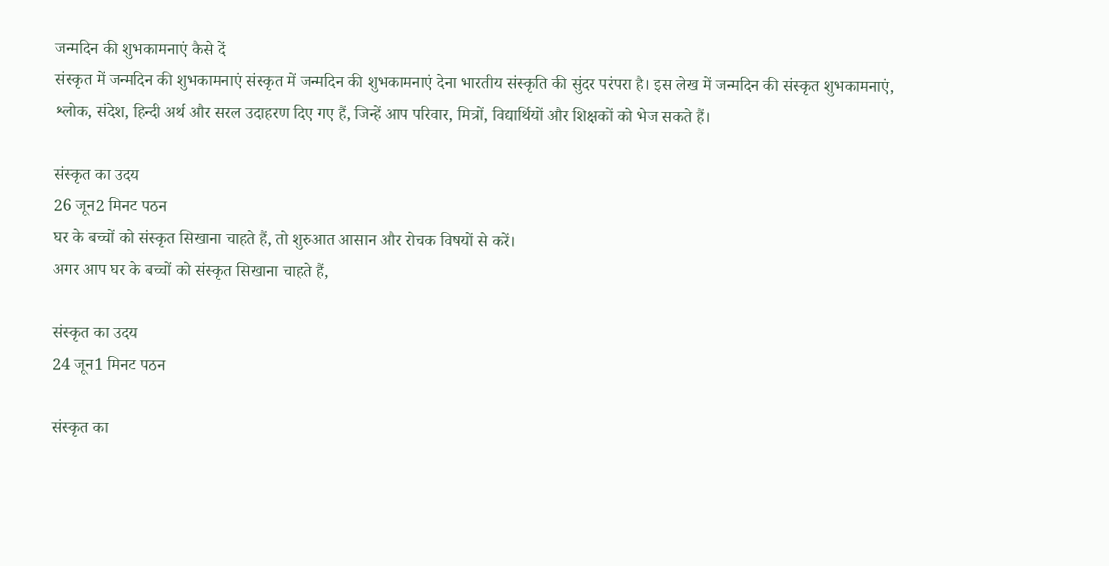जन्मदिन की शुभकामनाएं कैसे दें
संस्कृत में जन्मदिन की शुभकामनाएं संस्कृत में जन्मदिन की शुभकामनाएं देना भारतीय संस्कृति की सुंदर परंपरा है। इस लेख में जन्मदिन की संस्कृत शुभकामनाएं, श्लोक, संदेश, हिन्दी अर्थ और सरल उदाहरण दिए गए हैं, जिन्हें आप परिवार, मित्रों, विद्यार्थियों और शिक्षकों को भेज सकते हैं।

संस्कृत का उदय
26 जून2 मिनट पठन
घर के बच्चों को संस्कृत सिखाना चाहते हैं, तो शुरुआत आसान और रोचक विषयों से करें।
अगर आप घर के बच्चों को संस्कृत सिखाना चाहते हैं,

संस्कृत का उदय
24 जून1 मिनट पठन

संस्कृत का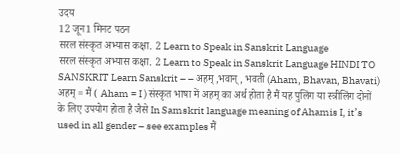उदय
12 जून1 मिनट पठन
सरल संस्कृत अभ्यास कक्षा. 2 Learn to Speak in Sanskrit Language
सरल संस्कृत अभ्यास कक्षा. 2 Learn to Speak in Sanskrit Language HINDI TO SANSKRIT Learn Sanskrit – – अहम् ,भवान् , भवती (Aham, Bhavan, Bhavati) अहम् = मैं ( Aham = I ) संस्कृत भाषा में अहम् का अर्थ होता है मैं यह पुलिंग या स्त्रीलिंग दोनों के लिए उपयोग होता है जैसे In Samskrit language meaning of Ahamis I, it’s used in all gender – see examples मैं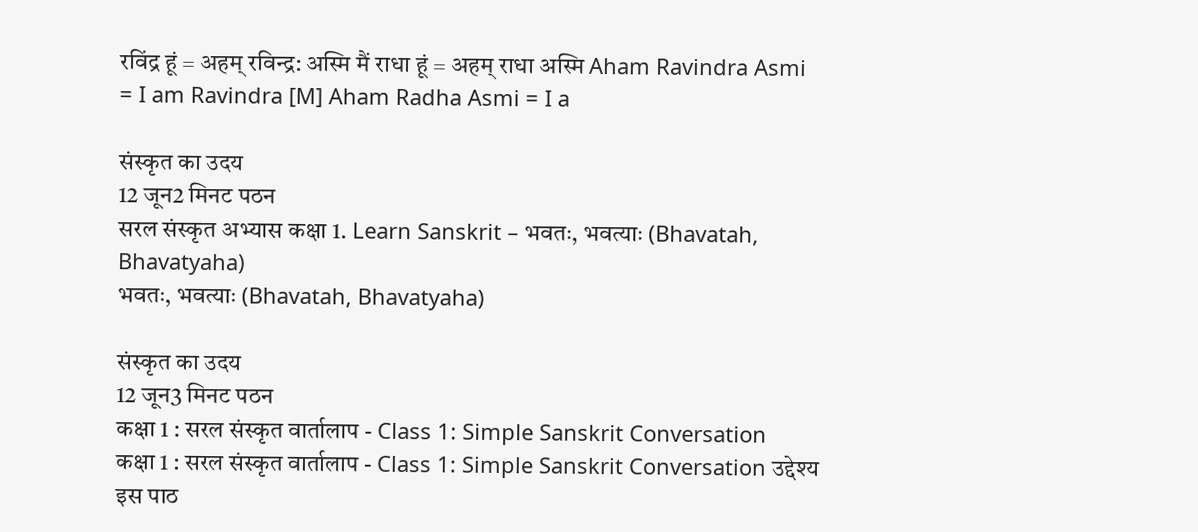रविंद्र हूं = अहम् रविन्द्र: अस्मि मैं राधा हूं = अहम् राधा अस्मि Aham Ravindra Asmi = I am Ravindra [M] Aham Radha Asmi = I a

संस्कृत का उदय
12 जून2 मिनट पठन
सरल संस्कृत अभ्यास कक्षा 1. Learn Sanskrit – भवतः, भवत्याः (Bhavatah, Bhavatyaha)
भवतः, भवत्याः (Bhavatah, Bhavatyaha)

संस्कृत का उदय
12 जून3 मिनट पठन
कक्षा 1 : सरल संस्कृत वार्तालाप - Class 1: Simple Sanskrit Conversation
कक्षा 1 : सरल संस्कृत वार्तालाप - Class 1: Simple Sanskrit Conversation उद्देश्य इस पाठ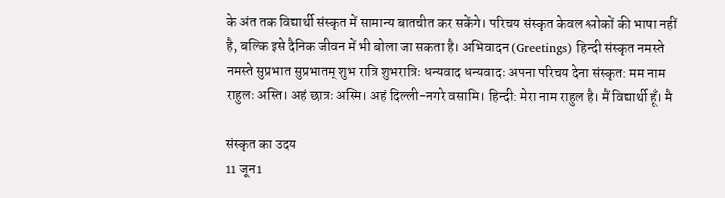के अंत तक विद्यार्थी संस्कृत में सामान्य बातचीत कर सकेंगे। परिचय संस्कृत केवल श्लोकों की भाषा नहीं है, बल्कि इसे दैनिक जीवन में भी बोला जा सकता है। अभिवादन (Greetings) हिन्दी संस्कृत नमस्ते नमस्ते सुप्रभात सुप्रभातम् शुभ रात्रि शुभरात्रिः धन्यवाद धन्यवादः अपना परिचय देना संस्कृत: मम नाम राहुलः अस्ति। अहं छात्रः अस्मि। अहं दिल्ली-नगरे वसामि। हिन्दी: मेरा नाम राहुल है। मैं विद्यार्थी हूँ। मै

संस्कृत का उदय
11 जून1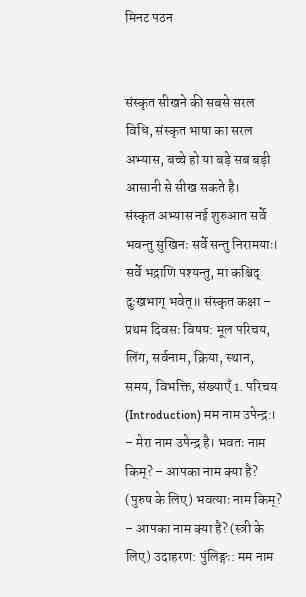मिनट पठन


संस्कृत सीखने की सबसे सरल विधि, संस्कृत भाषा का सरल अभ्यास, बच्चे हो या बड़े सब बड़ी आसानी से सीख सकते है।
संस्कृत अभ्यास नई शुरुआत सर्वे भवन्तु सुखिनः सर्वे सन्तु निरामयाः। सर्वे भद्राणि पश्यन्तु, मा कश्चिद् दुःखभाग् भवेत्॥ संस्कृत कक्षा – प्रथम दिवसः विषय: मूल परिचय, लिंग, सर्वनाम, क्रिया, स्थान, समय, विभक्ति, संख्याएँ 1. परिचय (Introduction) मम नाम उपेन्द्र:। – मेरा नाम उपेन्द्र है। भवतः नाम किम्? – आपका नाम क्या है? (पुरुष के लिए) भवत्याः नाम किम्? – आपका नाम क्या है? (स्त्री के लिए) उदाहरण: पुंलिङ्गः: मम नाम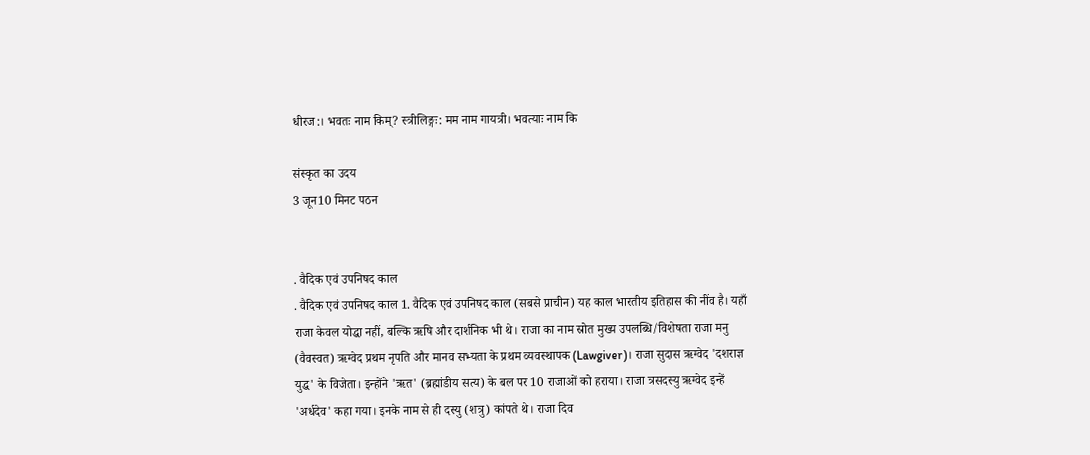धीरज:। भवतः नाम किम्? स्त्रीलिङ्गः: मम नाम गायत्री। भवत्याः नाम कि

संस्कृत का उदय
3 जून10 मिनट पठन


. वैदिक एवं उपनिषद काल
. वैदिक एवं उपनिषद काल 1. वैदिक एवं उपनिषद काल (सबसे प्राचीन) यह काल भारतीय इतिहास की नींव है। यहाँ राजा केवल योद्धा नहीं, बल्कि ऋषि और दार्शनिक भी थे। राजा का नाम स्रोत मुख्य उपलब्धि/विशेषता राजा मनु (वैवस्वत) ऋग्वेद प्रथम नृपति और मानव सभ्यता के प्रथम व्यवस्थापक (Lawgiver)। राजा सुदास ऋग्वेद 'दशराज्ञ युद्ध' के विजेता। इन्होंने 'ऋत' (ब्रह्मांडीय सत्य) के बल पर 10 राजाओं को हराया। राजा त्रसदस्यु ऋग्वेद इन्हें 'अर्धदेव' कहा गया। इनके नाम से ही दस्यु (शत्रु) कांपते थे। राजा दिव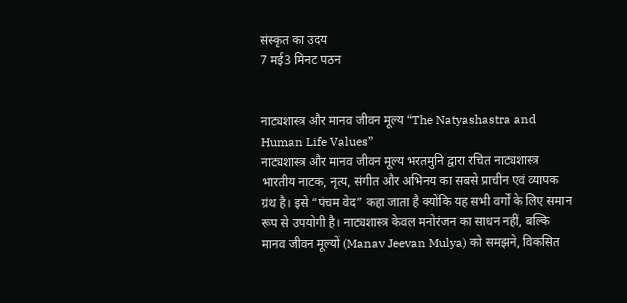संस्कृत का उदय
7 मई3 मिनट पठन


नाट्यशास्त्र और मानव जीवन मूल्य “The Natyashastra and Human Life Values”
नाट्यशास्त्र और मानव जीवन मूल्य भरतमुनि द्वारा रचित नाट्यशास्त्र भारतीय नाटक, नृत्य, संगीत और अभिनय का सबसे प्राचीन एवं व्यापक ग्रंथ है। इसे “पंचम वेद” कहा जाता है क्योंकि यह सभी वर्गों के लिए समान रूप से उपयोगी है। नाट्यशास्त्र केवल मनोरंजन का साधन नहीं, बल्कि मानव जीवन मूल्यों (Manav Jeevan Mulya) को समझने, विकसित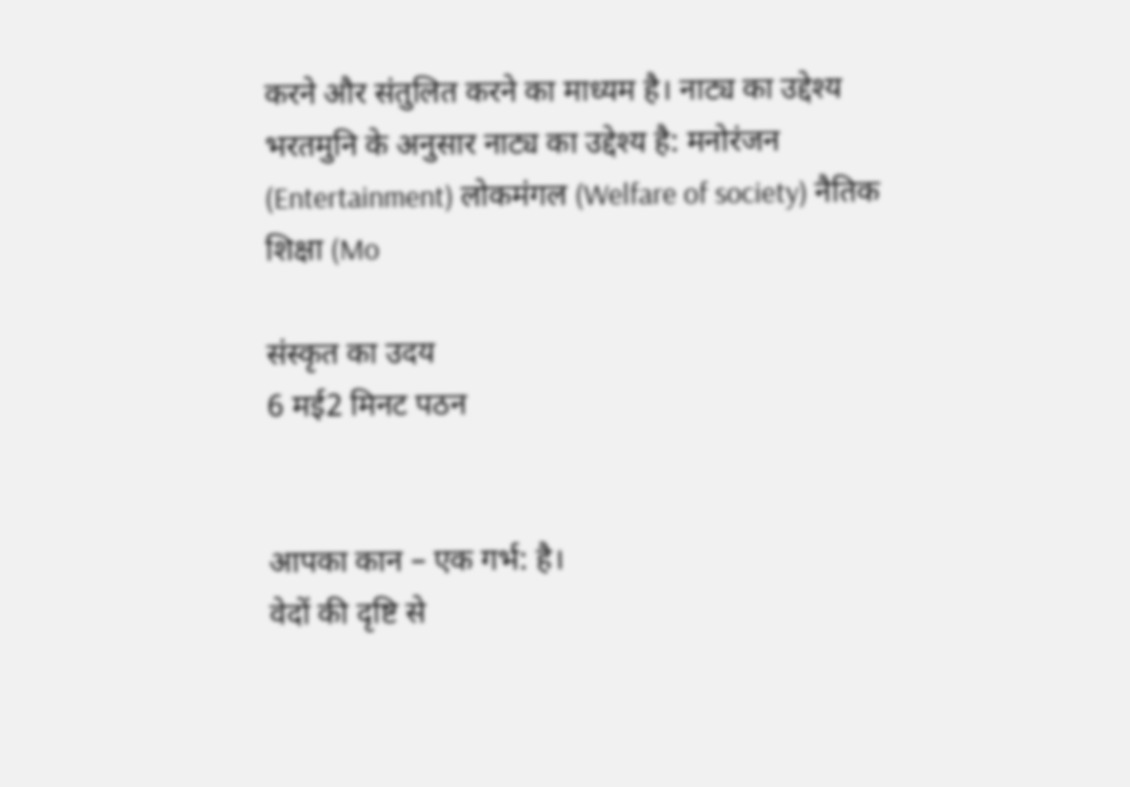करने और संतुलित करने का माध्यम है। नाट्य का उद्देश्य भरतमुनि के अनुसार नाट्य का उद्देश्य है: मनोरंजन (Entertainment) लोकमंगल (Welfare of society) नैतिक शिक्षा (Mo

संस्कृत का उदय
6 मई2 मिनट पठन


आपका कान – एक गर्भ: है।
वेदों की दृष्टि से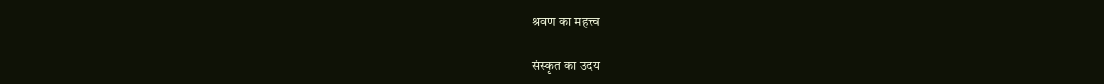श्रवण का महत्त्व

संस्कृत का उदय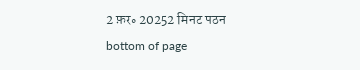2 फ़र॰ 20252 मिनट पठन
bottom of page